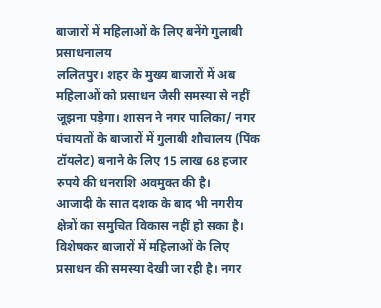बाजारों में महिलाओं के लिए बनेंगे गुलाबी प्रसाधनालय
ललितपुर। शहर के मुख्य बाजारों में अब महिलाओं को प्रसाधन जैसी समस्या से नहीं जूझना पड़ेगा। शासन ने नगर पालिका/ नगर पंचायतों के बाजारों में गुलाबी शौचालय (पिंक टॉयलेट) बनाने के लिए 15 लाख 68 हजार रुपये की धनराशि अवमुक्त की है।
आजादी के सात दशक के बाद भी नगरीय क्षेत्रों का समुचित विकास नहीं हो सका है। विशेषकर बाजारों में महिलाओं के लिए प्रसाधन की समस्या देखी जा रही है। नगर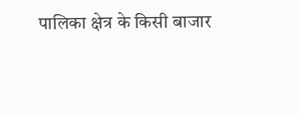पालिका क्षेत्र के किसी बाजार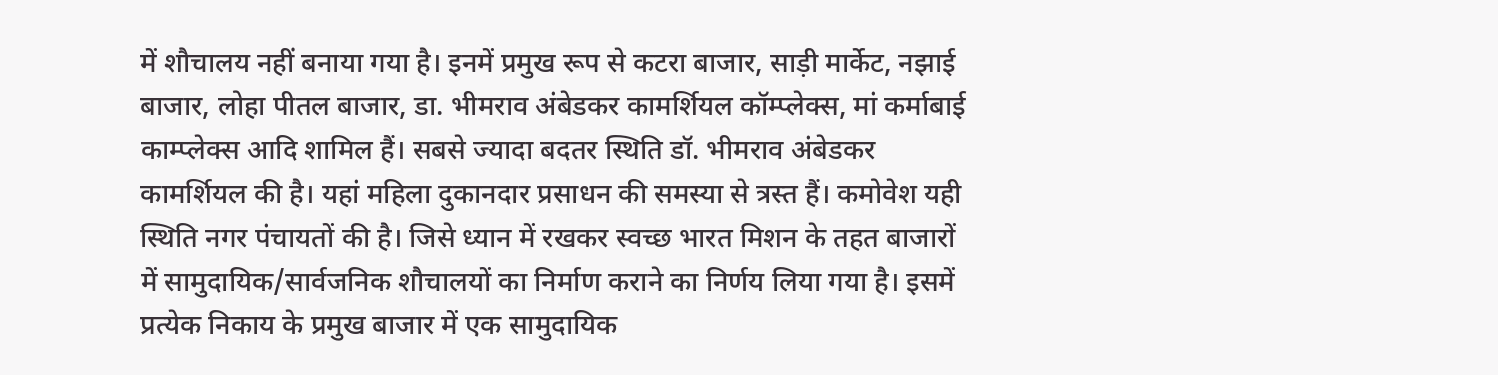में शौचालय नहीं बनाया गया है। इनमें प्रमुख रूप से कटरा बाजार, साड़ी मार्केट, नझाई बाजार, लोहा पीतल बाजार, डा. भीमराव अंबेडकर कामर्शियल कॉम्प्लेक्स, मां कर्माबाई काम्प्लेक्स आदि शामिल हैं। सबसे ज्यादा बदतर स्थिति डॉ. भीमराव अंबेडकर कामर्शियल की है। यहां महिला दुकानदार प्रसाधन की समस्या से त्रस्त हैं। कमोवेश यही स्थिति नगर पंचायतों की है। जिसे ध्यान में रखकर स्वच्छ भारत मिशन के तहत बाजारों में सामुदायिक/सार्वजनिक शौचालयों का निर्माण कराने का निर्णय लिया गया है। इसमें प्रत्येक निकाय के प्रमुख बाजार में एक सामुदायिक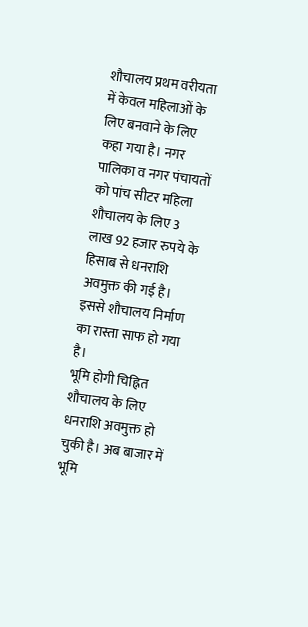शौचालय प्रथम वरीयता में केवल महिलाओं के लिए बनवाने के लिए कहा गया है। नगर पालिका व नगर पंचायतों को पांच सीटर महिला शौचालय के लिए 3 लाख 92 हजार रुपये के हिसाब से धनराशि अवमुक्त की गई है। इससे शौचालय निर्माण का रास्ता साफ हो गया है।
भूमि होगी चिह्नित
शौचालय के लिए धनराशि अवमुक्त हो चुकी है। अब बाजार में भूमि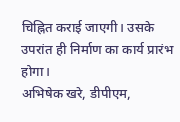चिह्नित कराई जाएगी। उसके उपरांत ही निर्माण का कार्य प्रारंभ होगा।
अभिषेक खरे, डीपीएम,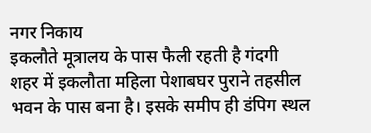नगर निकाय
इकलौते मूत्रालय के पास फैली रहती है गंदगी
शहर में इकलौता महिला पेशाबघर पुराने तहसील भवन के पास बना है। इसके समीप ही डंपिग स्थल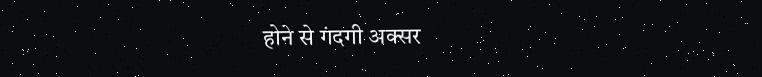होने से गंदगी अक्सर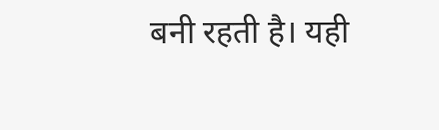बनी रहती है। यही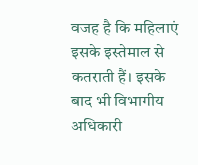वजह है कि महिलाएं इसके इस्तेमाल से कतराती हैं। इसके बाद भी विभागीय अधिकारी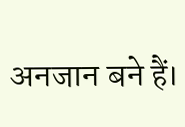अनजान बने हैं।